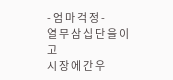- 엄 마 걱 정 -
열 무 삼 십 단 을 이 고
시 장 에 간 우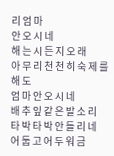리 엄 마
안 오 시 네
해 는 시 든 지 오 래
아 무 리 천 천 히 숙 제 를 해 도
엄 마 안 오 시 네
배 추 잎 같 은 발 소 리
타 박 타 박 안 들 리 네
어 둡 고 어 두 워 금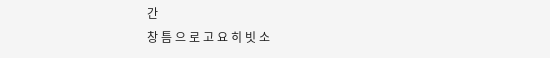간
창 틈 으 로 고 요 히 빗 소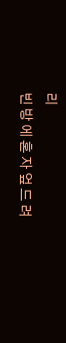리
빈 방 에 혼 자 엎 드 려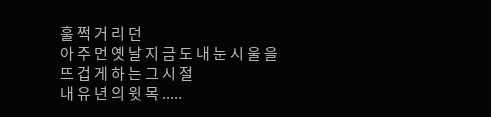훌 쩍 거 리 던
아 주 먼 옛 날 지 금 도 내 눈 시 울 을
뜨 겁 게 하 는 그 시 절
내 유 년 의 윗 목 .....